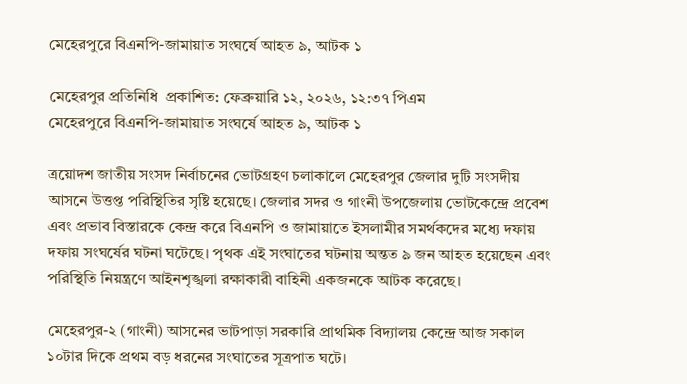মেহেরপুরে বিএনপি-জামায়াত সংঘর্ষে আহত ৯, আটক ১

মেহেরপুর প্রতিনিধি  প্রকাশিত: ফেব্রুয়ারি ১২, ২০২৬, ১২:৩৭ পিএম
মেহেরপুরে বিএনপি-জামায়াত সংঘর্ষে আহত ৯, আটক ১

ত্রয়োদশ জাতীয় সংসদ নির্বাচনের ভোটগ্রহণ চলাকালে মেহেরপুর জেলার দুটি সংসদীয় আসনে উত্তপ্ত পরিস্থিতির সৃষ্টি হয়েছে। জেলার সদর ও গাংনী উপজেলায় ভোটকেন্দ্রে প্রবেশ এবং প্রভাব বিস্তারকে কেন্দ্র করে বিএনপি ও জামায়াতে ইসলামীর সমর্থকদের মধ্যে দফায় দফায় সংঘর্ষের ঘটনা ঘটেছে। পৃথক এই সংঘাতের ঘটনায় অন্তত ৯ জন আহত হয়েছেন এবং পরিস্থিতি নিয়ন্ত্রণে আইনশৃঙ্খলা রক্ষাকারী বাহিনী একজনকে আটক করেছে।

মেহেরপুর-২ (গাংনী) আসনের ভাটপাড়া সরকারি প্রাথমিক বিদ্যালয় কেন্দ্রে আজ সকাল ১০টার দিকে প্রথম বড় ধরনের সংঘাতের সূত্রপাত ঘটে।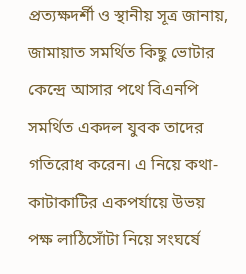প্রত্যক্ষদর্শী ও স্থানীয় সূত্র জানায়, জামায়াত সমর্থিত কিছু ভোটার কেন্দ্রে আসার পথে বিএনপি সমর্থিত একদল যুবক তাদের গতিরোধ করেন। এ নিয়ে কথা-কাটাকাটির একপর্যায়ে উভয় পক্ষ লাঠিসোঁটা নিয়ে সংঘর্ষে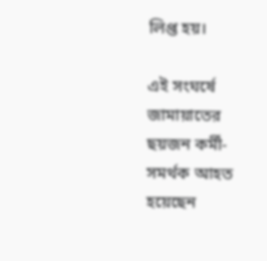লিপ্ত হয়।

এই সংঘর্ষে জামায়াতের ছয়জন কর্মী-সমর্থক আহত হয়েছেন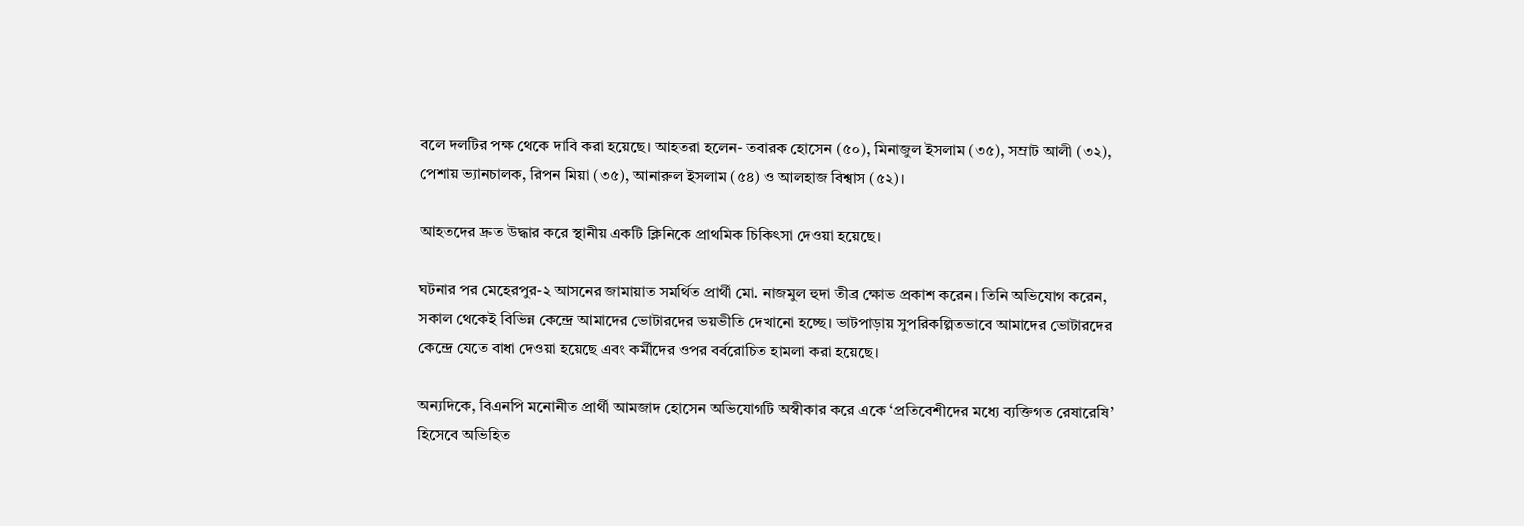বলে দলটির পক্ষ থেকে দাবি করা হয়েছে। আহতরা হলেন- তবারক হোসেন (৫০), মিনাজুল ইসলাম (৩৫), সম্রাট আলী (৩২), পেশায় ভ্যানচালক, রিপন মিয়া (৩৫), আনারুল ইসলাম (৫৪) ও আলহাজ বিশ্বাস (৫২)।

আহতদের দ্রুত উদ্ধার করে স্থানীয় একটি ক্লিনিকে প্রাথমিক চিকিৎসা দেওয়া হয়েছে।

ঘটনার পর মেহেরপুর-২ আসনের জামায়াত সমর্থিত প্রার্থী মো. নাজমুল হুদা তীব্র ক্ষোভ প্রকাশ করেন। তিনি অভিযোগ করেন, সকাল থেকেই বিভিন্ন কেন্দ্রে আমাদের ভোটারদের ভয়ভীতি দেখানো হচ্ছে। ভাটপাড়ায় সুপরিকল্পিতভাবে আমাদের ভোটারদের কেন্দ্রে যেতে বাধা দেওয়া হয়েছে এবং কর্মীদের ওপর বর্বরোচিত হামলা করা হয়েছে।

অন্যদিকে, বিএনপি মনোনীত প্রার্থী আমজাদ হোসেন অভিযোগটি অস্বীকার করে একে ‘প্রতিবেশীদের মধ্যে ব্যক্তিগত রেষারেষি’ হিসেবে অভিহিত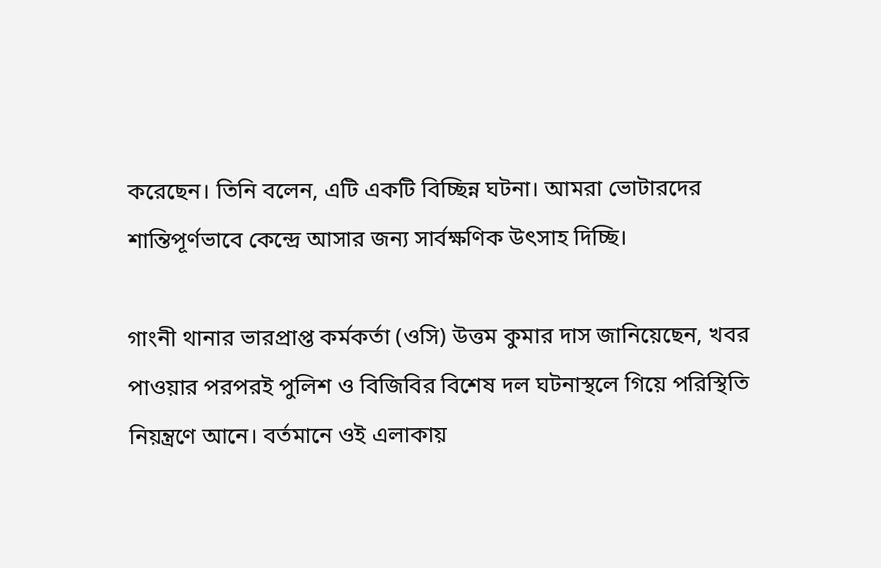করেছেন। তিনি বলেন, এটি একটি বিচ্ছিন্ন ঘটনা। আমরা ভোটারদের শান্তিপূর্ণভাবে কেন্দ্রে আসার জন্য সার্বক্ষণিক উৎসাহ দিচ্ছি।

গাংনী থানার ভারপ্রাপ্ত কর্মকর্তা (ওসি) উত্তম কুমার দাস জানিয়েছেন, খবর পাওয়ার পরপরই পুলিশ ও বিজিবির বিশেষ দল ঘটনাস্থলে গিয়ে পরিস্থিতি নিয়ন্ত্রণে আনে। বর্তমানে ওই এলাকায়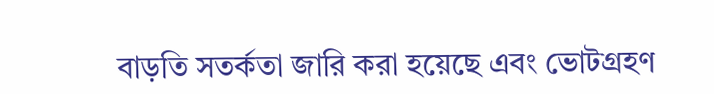বাড়তি সতর্কতা জারি করা হয়েছে এবং ভোটগ্রহণ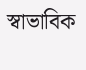স্বাভাবিক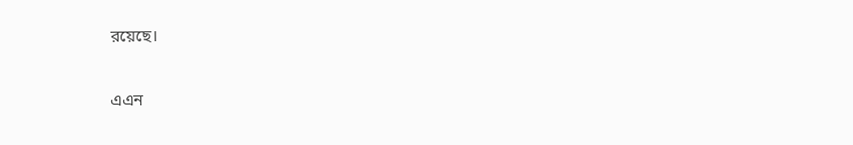রয়েছে।

এএন